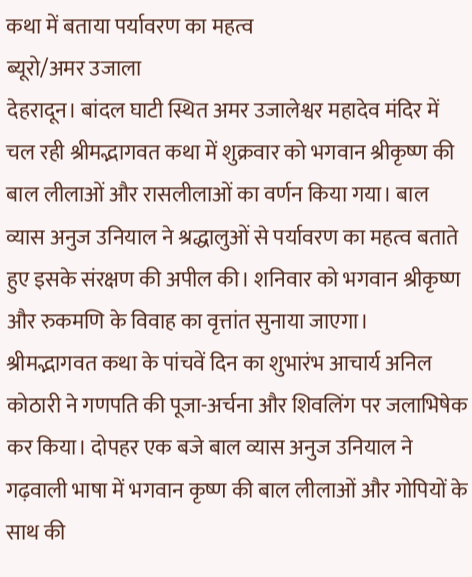कथा में बताया पर्यावरण का महत्व
ब्यूरो/अमर उजाला
देहरादून। बांदल घाटी स्थित अमर उजालेश्वर महादेव मंदिर में चल रही श्रीमद्भागवत कथा में शुक्रवार को भगवान श्रीकृष्ण की बाल लीलाओं और रासलीलाओं का वर्णन किया गया। बाल व्यास अनुज उनियाल ने श्रद्धालुओं से पर्यावरण का महत्व बताते हुए इसके संरक्षण की अपील की। शनिवार को भगवान श्रीकृष्ण और रुकमणि के विवाह का वृत्तांत सुनाया जाएगा।
श्रीमद्भागवत कथा के पांचवें दिन का शुभारंभ आचार्य अनिल कोठारी ने गणपति की पूजा-अर्चना और शिवलिंग पर जलाभिषेक कर किया। दोपहर एक बजे बाल व्यास अनुज उनियाल ने गढ़वाली भाषा में भगवान कृष्ण की बाल लीलाओं और गोपियों के साथ की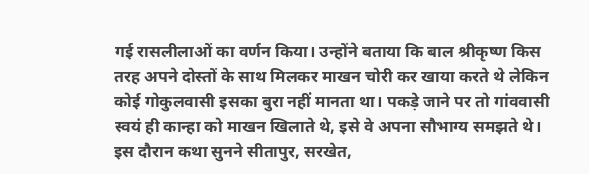गई रासलीलाओं का वर्णन किया। उन्होंने बताया कि बाल श्रीकृष्ण किस तरह अपने दोस्तों के साथ मिलकर माखन चोरी कर खाया करते थे लेकिन कोई गोकुलवासी इसका बुरा नहीं मानता था। पकड़े जाने पर तो गांववासी स्वयं ही कान्हा को माखन खिलाते थे, इसे वे अपना सौभाग्य समझते थे।
इस दौरान कथा सुनने सीतापुर, सरखेत,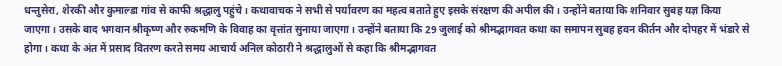धन्तुसेरा, शेरकी और कुमाल्डा गांव से काफी श्रद्धालु पहुंचे। कथावाचक ने सभी से पर्यावरण का महत्व बताते हुए इसके संरक्षण की अपील की। उन्होंने बताया कि शनिवार सुबह यज्ञ किया जाएगा। उसके बाद भगवान श्रीकृष्ण और रुकमणि के विवाह का वृत्तांत सुनाया जाएगा। उन्होंने बताया कि 29 जुलाई को श्रीमद्भागवत कथा का समापन सुबह हवन कीर्तन और दोपहर में भंडारे से होगा। कथा के अंत में प्रसाद वितरण करते समय आचार्य अनिल कोठारी ने श्रद्धालुओं से कहा कि श्रीमद्भागवत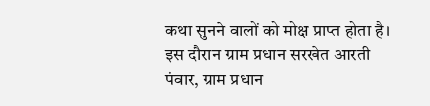कथा सुनने वालों को मोक्ष प्राप्त होता है।
इस दौरान ग्राम प्रधान सरखेत आरती पंवार, ग्राम प्रधान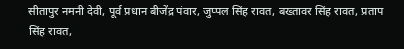सीतापुर नमनी देवी, पूर्व प्रधान बीजेंद्र पंवार, जुप्पल सिंह रावत, बख्तावर सिंह रावत, प्रताप सिंह रावत,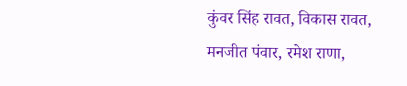कुंवर सिंह रावत, विकास रावत, मनजीत पंवार, रमेश राणा,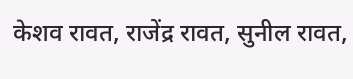केशव रावत, राजेंद्र रावत, सुनील रावत,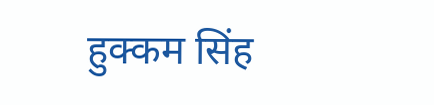हुक्कम सिंह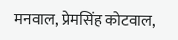मनवाल, प्रेमसिंह कोटवाल,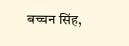बच्चन सिंह,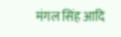मंगल सिंह आदि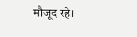मौजूद रहे।